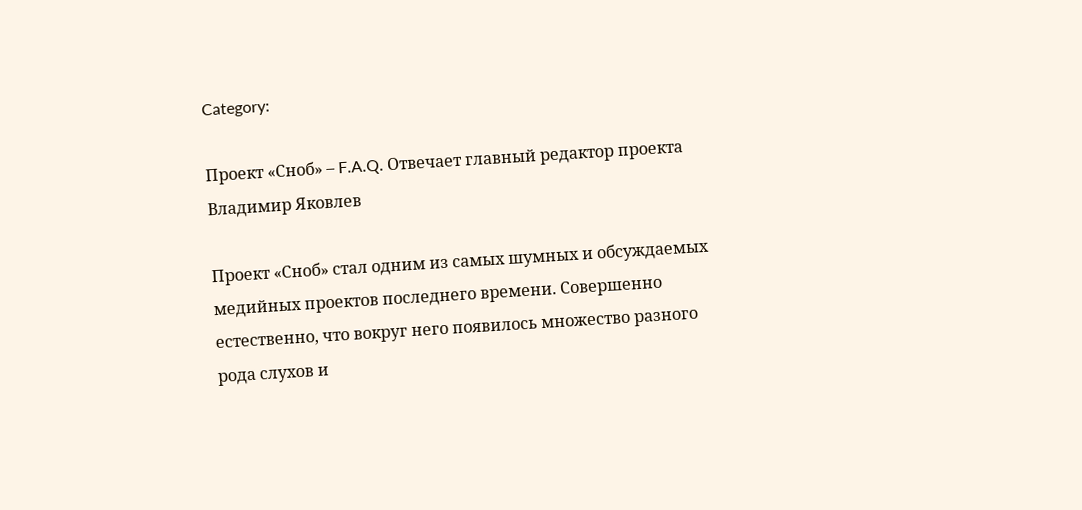Category:

Проект «Сноб» – F.A.Q. Отвечает главный редактор проекта Владимир Яковлев

Проект «Сноб» стал одним из самых шумных и обсуждаемых медийных проектов последнего времени. Совершенно естественно, что вокруг него появилось множество разного рода слухов и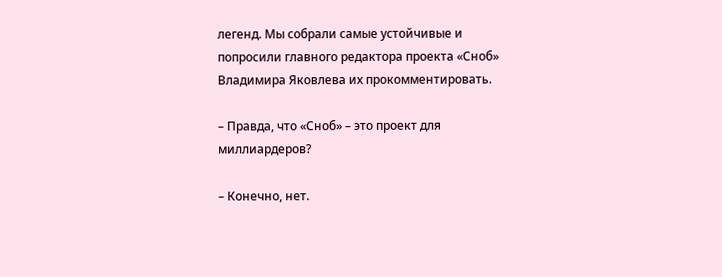легенд. Мы собрали самые устойчивые и попросили главного редактора проекта «Сноб» Владимира Яковлева их прокомментировать.

– Правда, что «Сноб» – это проект для миллиардеров?

– Конечно, нет.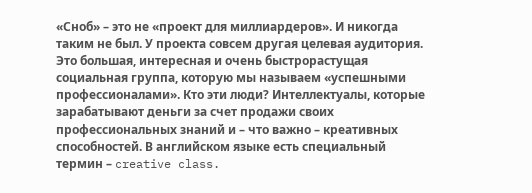«Сноб» – это не «проект для миллиардеров». И никогда таким не был. У проекта совсем другая целевая аудитория. Это большая, интересная и очень быстрорастущая социальная группа, которую мы называем «успешными профессионалами». Кто эти люди? Интеллектуалы, которые зарабатывают деньги за счет продажи своих профессиональных знаний и – что важно – креативных способностей. В английском языке есть специальный термин – creative class.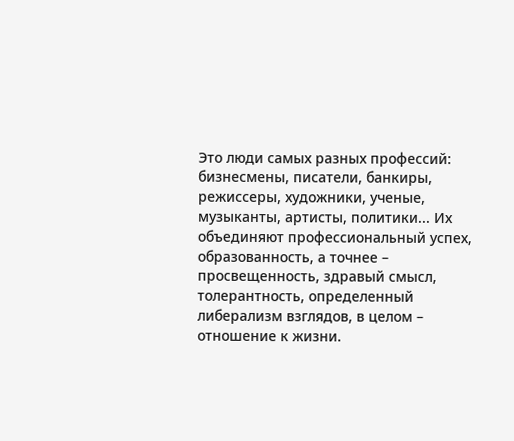Это люди самых разных профессий: бизнесмены, писатели, банкиры, режиссеры, художники, ученые, музыканты, артисты, политики... Их объединяют профессиональный успех, образованность, а точнее – просвещенность, здравый смысл, толерантность, определенный либерализм взглядов, в целом – отношение к жизни.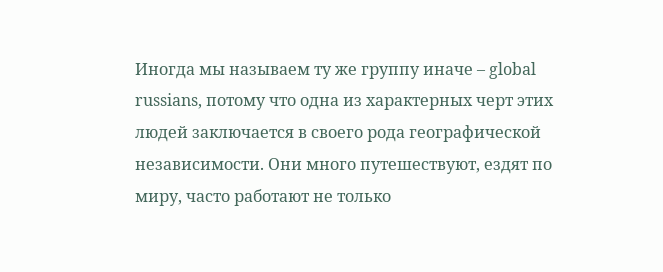Иногда мы называем ту же группу иначе – global russians, потому что одна из характерных черт этих людей заключается в своего рода географической независимости. Они много путешествуют, ездят по миру, часто работают не только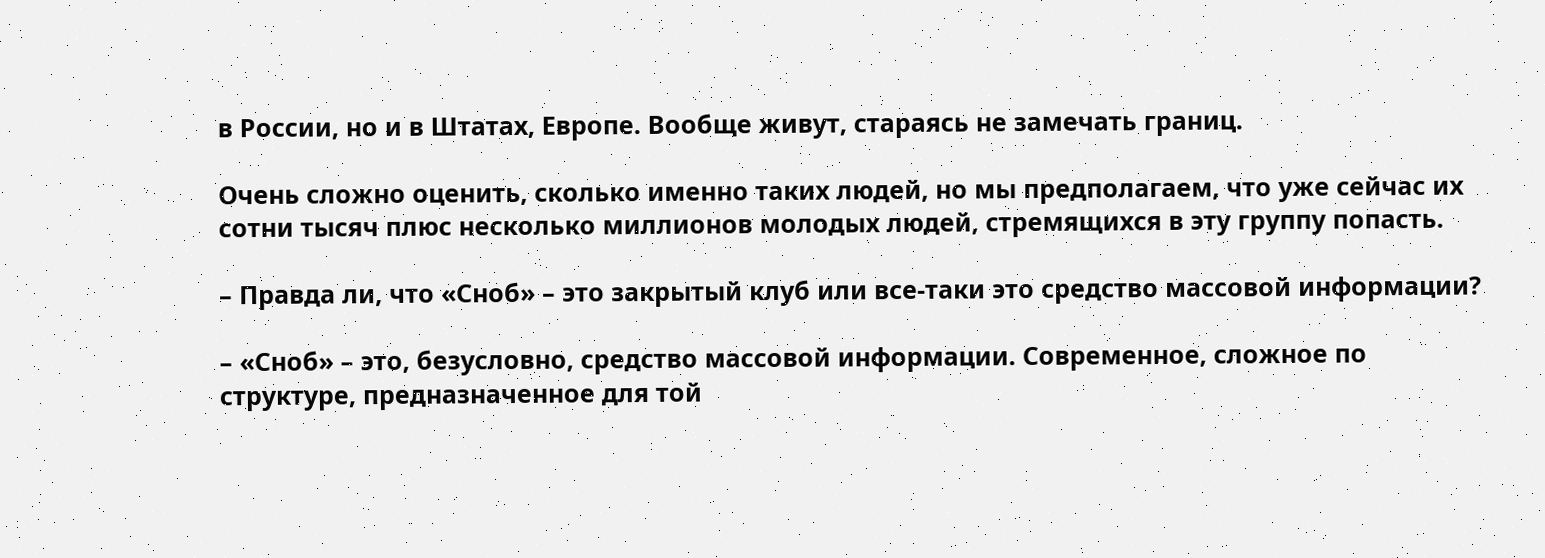в России, но и в Штатах, Европе. Вообще живут, стараясь не замечать границ.

Очень сложно оценить, сколько именно таких людей, но мы предполагаем, что уже сейчас их сотни тысяч плюс несколько миллионов молодых людей, стремящихся в эту группу попасть.

– Правда ли, что «Сноб» – это закрытый клуб или все-таки это средство массовой информации?

– «Сноб» – это, безусловно, средство массовой информации. Современное, сложное по структуре, предназначенное для той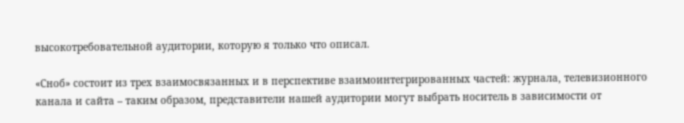высокотребовательной аудитории, которую я только что описал.

«Сноб» состоит из трех взаимосвязанных и в перспективе взаимоинтегрированных частей: журнала, телевизионного канала и сайта – таким образом, представители нашей аудитории могут выбрать носитель в зависимости от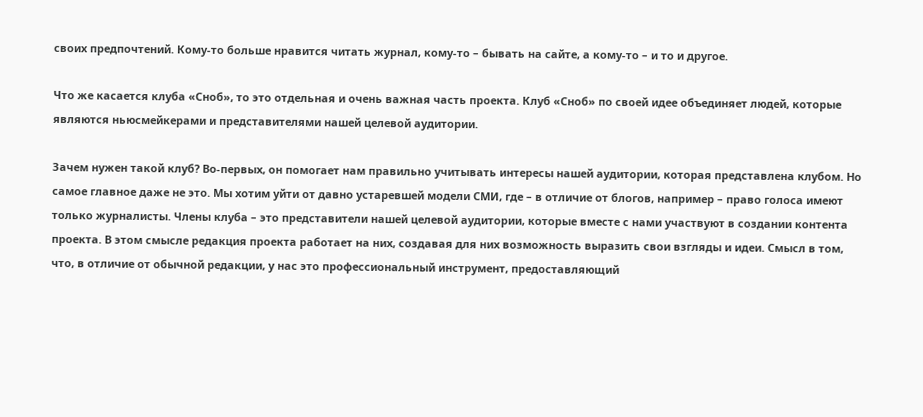своих предпочтений. Кому-то больше нравится читать журнал, кому-то – бывать на сайте, а кому-то – и то и другое.

Что же касается клуба «Сноб», то это отдельная и очень важная часть проекта. Клуб «Сноб» по своей идее объединяет людей, которые являются ньюсмейкерами и представителями нашей целевой аудитории.

Зачем нужен такой клуб? Во-первых, он помогает нам правильно учитывать интересы нашей аудитории, которая представлена клубом. Но самое главное даже не это. Мы хотим уйти от давно устаревшей модели СМИ, где – в отличие от блогов, например – право голоса имеют только журналисты. Члены клуба – это представители нашей целевой аудитории, которые вместе с нами участвуют в создании контента проекта. В этом смысле редакция проекта работает на них, создавая для них возможность выразить свои взгляды и идеи. Смысл в том, что, в отличие от обычной редакции, у нас это профессиональный инструмент, предоставляющий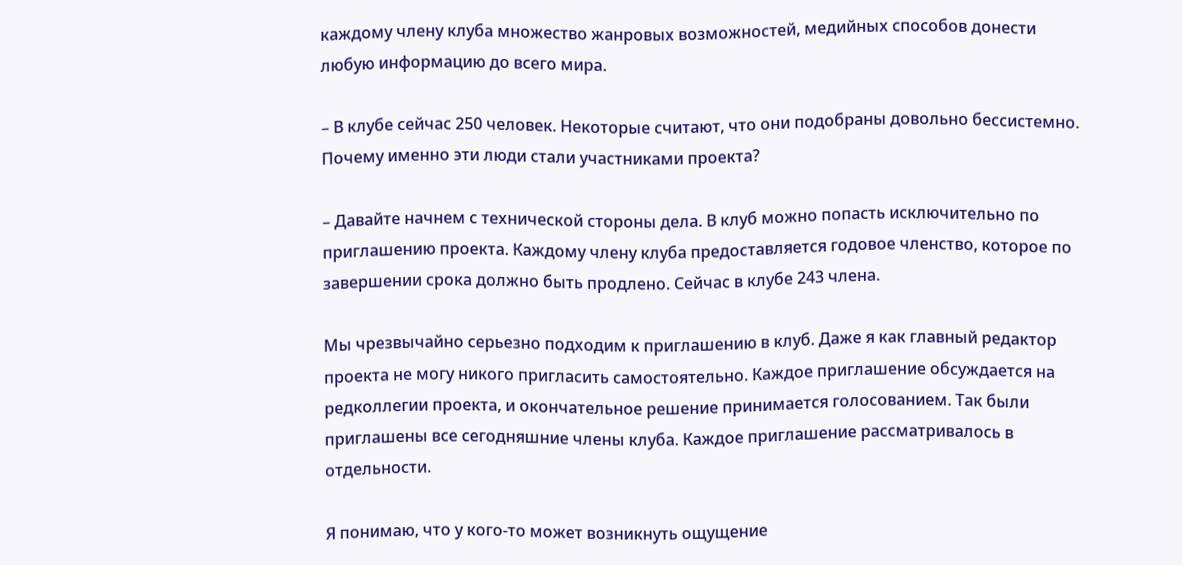каждому члену клуба множество жанровых возможностей, медийных способов донести любую информацию до всего мира.

– В клубе сейчас 250 человек. Некоторые считают, что они подобраны довольно бессистемно. Почему именно эти люди стали участниками проекта?

– Давайте начнем с технической стороны дела. В клуб можно попасть исключительно по приглашению проекта. Каждому члену клуба предоставляется годовое членство, которое по завершении срока должно быть продлено. Сейчас в клубе 243 члена.

Мы чрезвычайно серьезно подходим к приглашению в клуб. Даже я как главный редактор проекта не могу никого пригласить самостоятельно. Каждое приглашение обсуждается на редколлегии проекта, и окончательное решение принимается голосованием. Так были приглашены все сегодняшние члены клуба. Каждое приглашение рассматривалось в отдельности.

Я понимаю, что у кого-то может возникнуть ощущение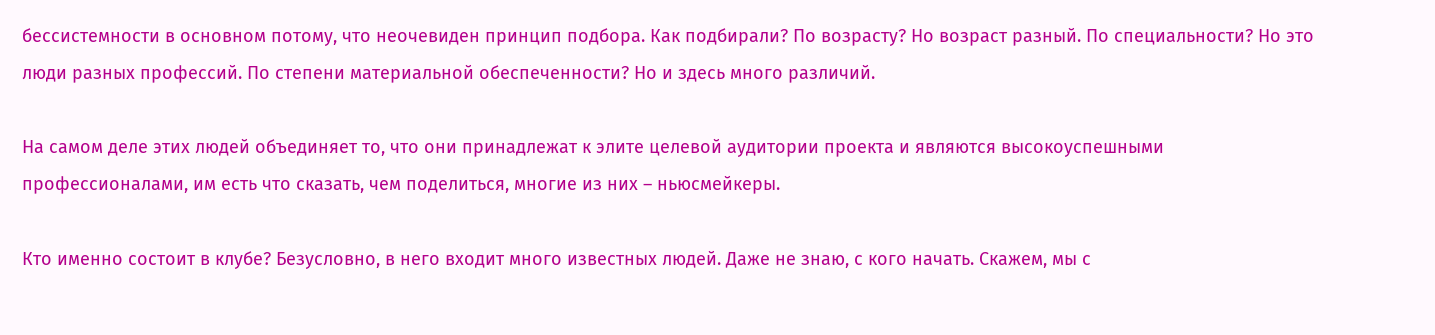бессистемности в основном потому, что неочевиден принцип подбора. Как подбирали? По возрасту? Но возраст разный. По специальности? Но это люди разных профессий. По степени материальной обеспеченности? Но и здесь много различий.

На самом деле этих людей объединяет то, что они принадлежат к элите целевой аудитории проекта и являются высокоуспешными профессионалами, им есть что сказать, чем поделиться, многие из них – ньюсмейкеры.

Кто именно состоит в клубе? Безусловно, в него входит много известных людей. Даже не знаю, с кого начать. Скажем, мы с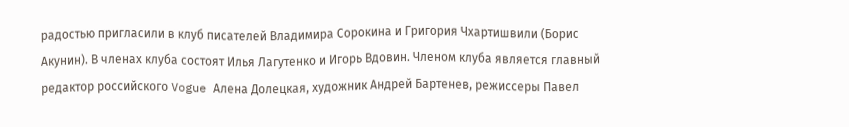радостью пригласили в клуб писателей Владимира Сорокина и Григория Чхартишвили (Борис Акунин). В членах клуба состоят Илья Лагутенко и Игорь Вдовин. Членом клуба является главный редактор российского Vogue Алена Долецкая, художник Андрей Бартенев, режиссеры Павел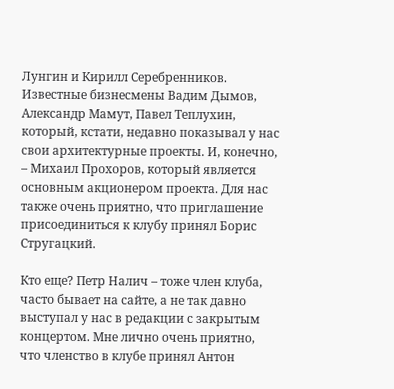Лунгин и Кирилл Серебренников. Известные бизнесмены Вадим Дымов, Александр Мамут, Павел Теплухин, который, кстати, недавно показывал у нас свои архитектурные проекты. И, конечно, – Михаил Прохоров, который является основным акционером проекта. Для нас также очень приятно, что приглашение присоединиться к клубу принял Борис Стругацкий.

Кто еще? Петр Налич – тоже член клуба, часто бывает на сайте, а не так давно выступал у нас в редакции с закрытым концертом. Мне лично очень приятно, что членство в клубе принял Антон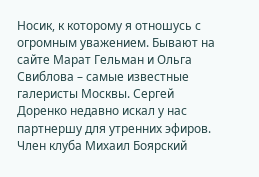Носик, к которому я отношусь с огромным уважением. Бывают на сайте Марат Гельман и Ольга Свиблова – самые известные галеристы Москвы. Сергей Доренко недавно искал у нас партнершу для утренних эфиров. Член клуба Михаил Боярский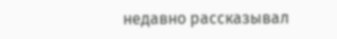недавно рассказывал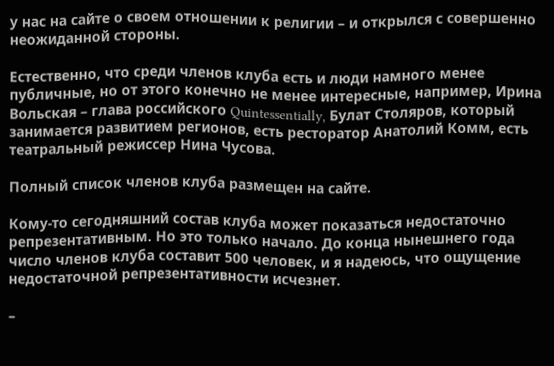у нас на сайте о своем отношении к религии – и открылся с совершенно неожиданной стороны.

Естественно, что среди членов клуба есть и люди намного менее публичные, но от этого конечно не менее интересные, например, Ирина Вольская – глава российского Quintessentially, Булат Столяров, который занимается развитием регионов, есть ресторатор Анатолий Комм, есть театральный режиссер Нина Чусова.

Полный список членов клуба размещен на сайте.

Кому-то сегодняшний состав клуба может показаться недостаточно репрезентативным. Но это только начало. До конца нынешнего года число членов клуба составит 500 человек, и я надеюсь, что ощущение недостаточной репрезентативности исчезнет.

–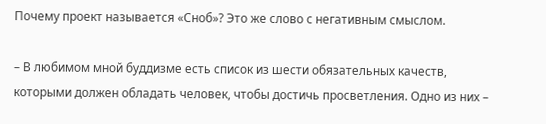Почему проект называется «Сноб»? Это же слово с негативным смыслом.

– В любимом мной буддизме есть список из шести обязательных качеств, которыми должен обладать человек, чтобы достичь просветления. Одно из них –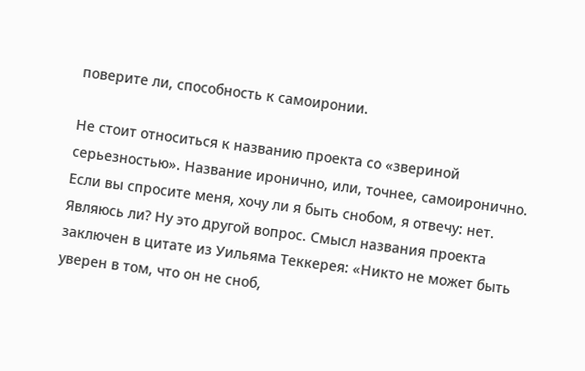поверите ли, способность к самоиронии.

Не стоит относиться к названию проекта со «звериной серьезностью». Название иронично, или, точнее, самоиронично. Если вы спросите меня, хочу ли я быть снобом, я отвечу: нет. Являюсь ли? Ну это другой вопрос. Смысл названия проекта заключен в цитате из Уильяма Теккерея: «Никто не может быть уверен в том, что он не сноб,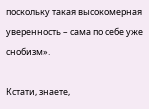поскольку такая высокомерная уверенность – сама по себе уже снобизм».

Кстати, знаете,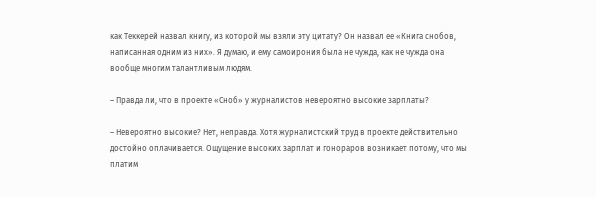как Теккерей назвал книгу, из которой мы взяли эту цитату? Он назвал ее «Книга снобов, написанная одним из них». Я думаю, и ему самоирония была не чужда, как не чужда она вообще многим талантливым людям.

– Правда ли, что в проекте «Сноб» у журналистов невероятно высокие зарплаты?

– Невероятно высокие? Нет, неправда. Хотя журналистский труд в проекте действительно достойно оплачивается. Ощущение высоких зарплат и гонораров возникает потому, что мы платим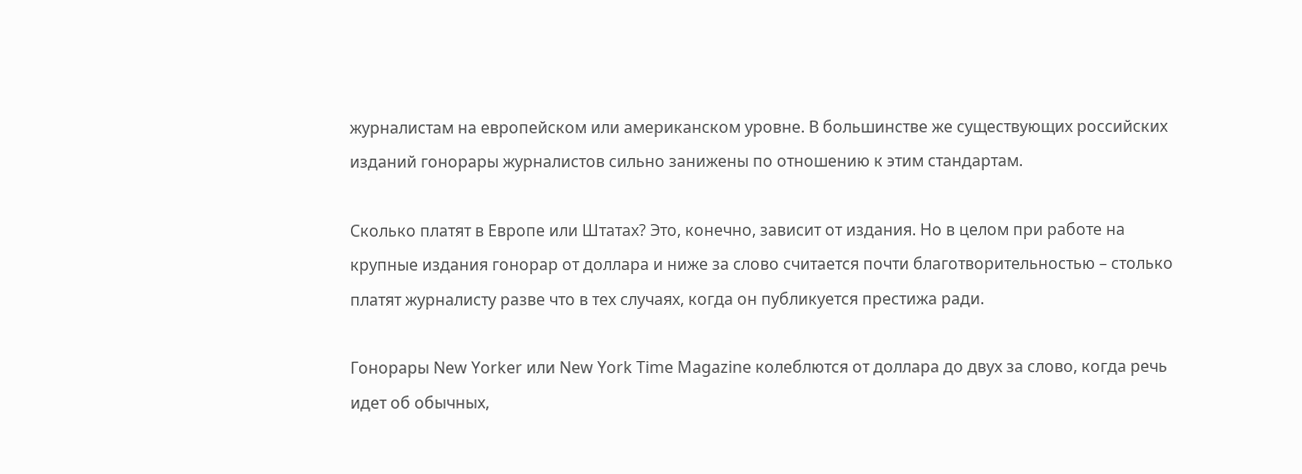журналистам на европейском или американском уровне. В большинстве же существующих российских изданий гонорары журналистов сильно занижены по отношению к этим стандартам.

Сколько платят в Европе или Штатах? Это, конечно, зависит от издания. Но в целом при работе на крупные издания гонорар от доллара и ниже за слово считается почти благотворительностью – столько платят журналисту разве что в тех случаях, когда он публикуется престижа ради.

Гонорары New Yorker или New York Time Magazine колеблются от доллара до двух за слово, когда речь идет об обычных,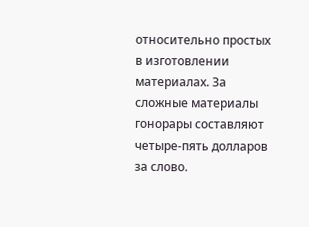относительно простых в изготовлении материалах. За сложные материалы гонорары составляют четыре-пять долларов за слово.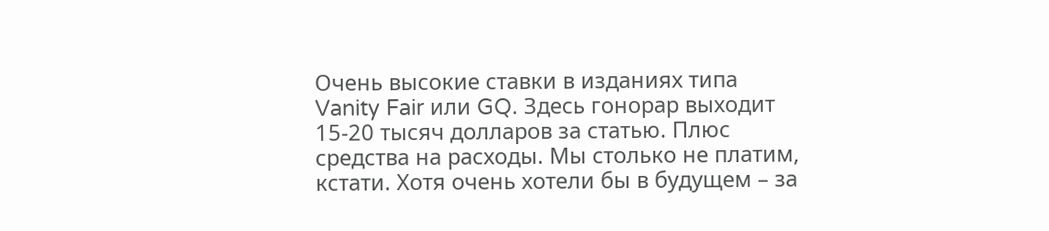Очень высокие ставки в изданиях типа Vanity Fair или GQ. Здесь гонорар выходит 15-20 тысяч долларов за статью. Плюс средства на расходы. Мы столько не платим, кстати. Хотя очень хотели бы в будущем – за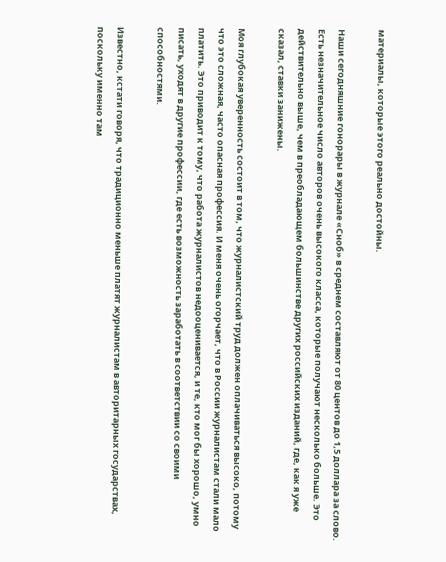материалы, которые этого реально достойны.

Наши сегодняшние гонорары в журнале «Сноб» в среднем составляют от 80 центов до 1,5 доллара за слово. Есть незначительное число авторов очень высокого класса, которые получают несколько больше. Это действительно выше, чем в преобладающем большинстве других российских изданий, где, как я уже сказал, ставки занижены.

Моя глубокая уверенность состоит в том, что журналистский труд должен оплачиваться высоко, потому что это сложная, часто опасная профессия. И меня очень огорчает, что в России журналистам стали мало платить. Это приводит к тому, что работа журналистов недооценивается, и те, кто мог бы хорошо, умно писать, уходят в другие профессии, где есть возможность заработать в соответствии со своими способностями.

Известно, кстати говоря, что традиционно меньше платят журналистам в авторитарных государствах, поскольку именно там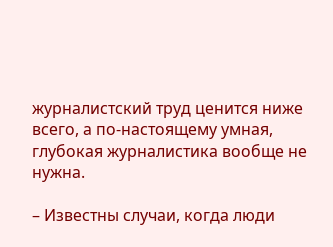журналистский труд ценится ниже всего, а по-настоящему умная, глубокая журналистика вообще не нужна.

– Известны случаи, когда люди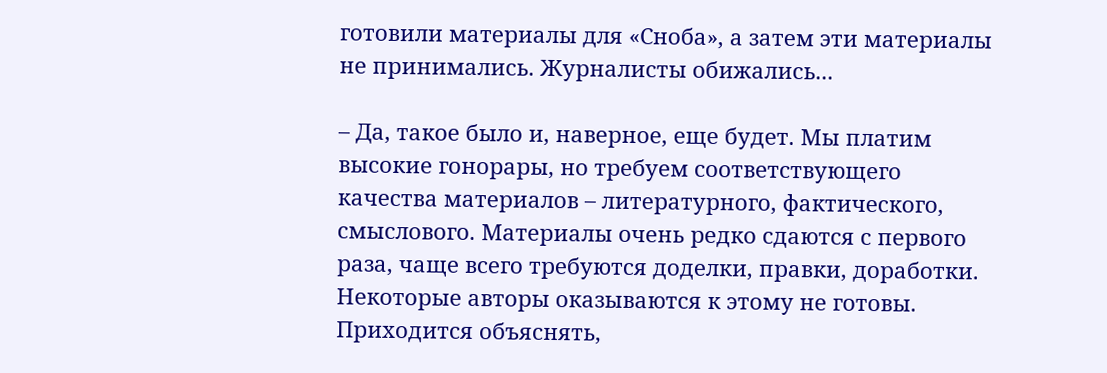готовили материалы для «Сноба», а затем эти материалы не принимались. Журналисты обижались...

– Да, такое было и, наверное, еще будет. Мы платим высокие гонорары, но требуем соответствующего качества материалов – литературного, фактического, смыслового. Материалы очень редко сдаются с первого раза, чаще всего требуются доделки, правки, доработки. Некоторые авторы оказываются к этому не готовы. Приходится объяснять,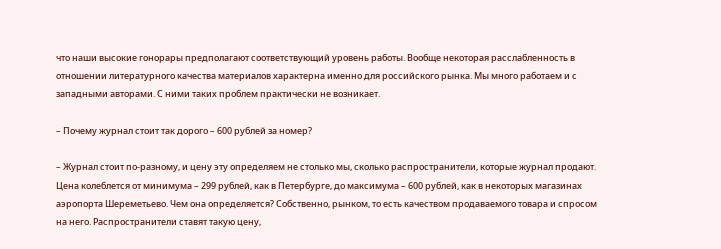что наши высокие гонорары предполагают соответствующий уровень работы. Вообще некоторая расслабленность в отношении литературного качества материалов характерна именно для российского рынка. Мы много работаем и с западными авторами. С ними таких проблем практически не возникает.

– Почему журнал стоит так дорого – 600 рублей за номер?

– Журнал стоит по-разному, и цену эту определяем не столько мы, сколько распространители, которые журнал продают. Цена колеблется от минимума – 299 рублей, как в Петербурге, до максимума – 600 рублей, как в некоторых магазинах аэропорта Шереметьево. Чем она определяется? Собственно, рынком, то есть качеством продаваемого товара и спросом на него. Распространители ставят такую цену,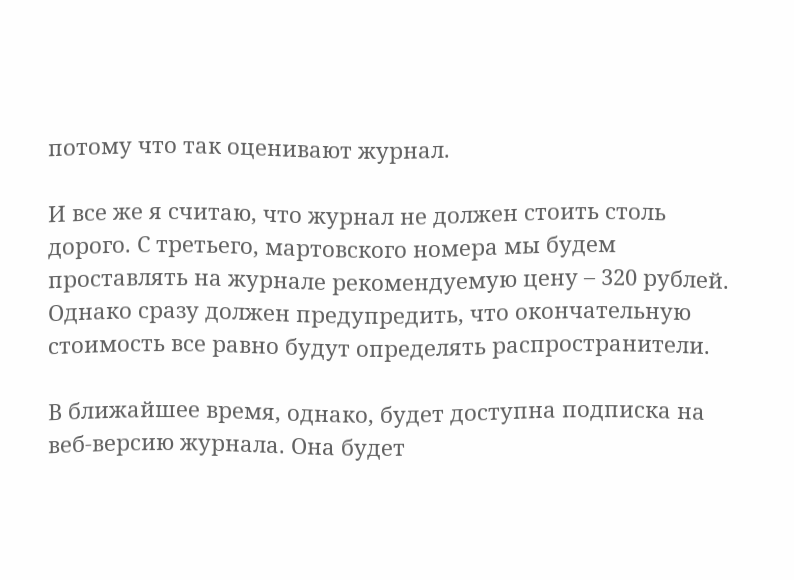потому что так оценивают журнал.

И все же я считаю, что журнал не должен стоить столь дорого. С третьего, мартовского номера мы будем проставлять на журнале рекомендуемую цену – 320 рублей. Однако сразу должен предупредить, что окончательную стоимость все равно будут определять распространители.

В ближайшее время, однако, будет доступна подписка на веб-версию журнала. Она будет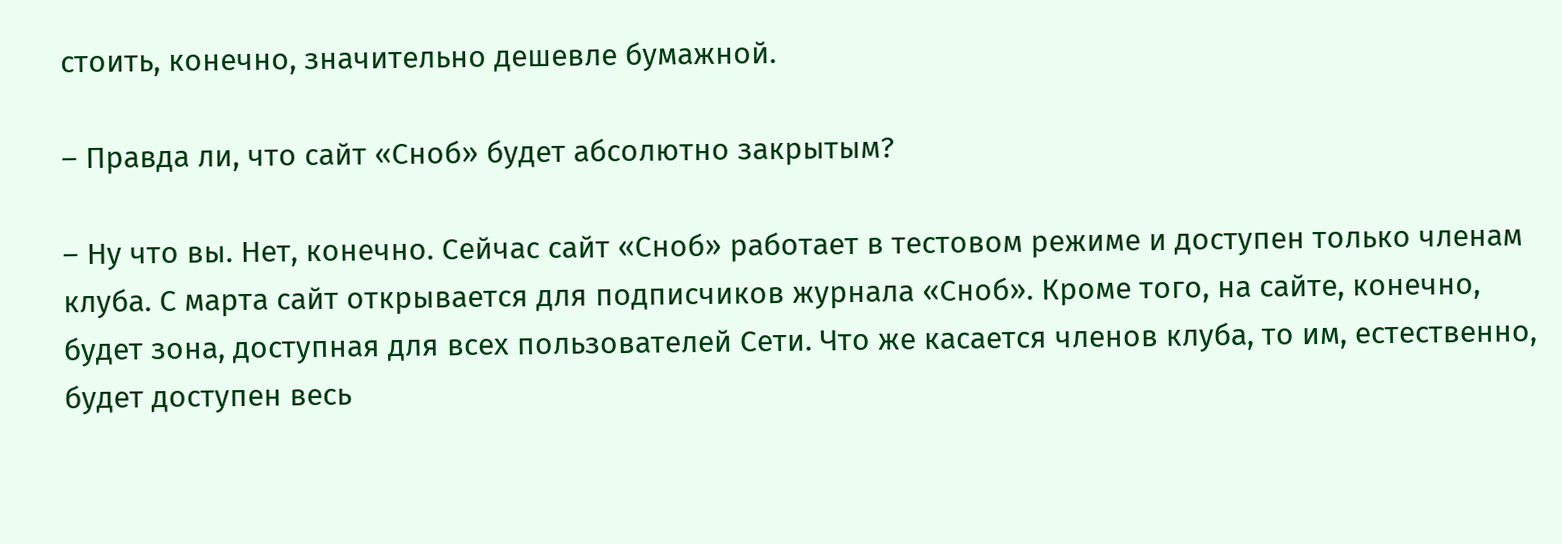стоить, конечно, значительно дешевле бумажной.

– Правда ли, что сайт «Сноб» будет абсолютно закрытым?

– Ну что вы. Нет, конечно. Сейчас сайт «Сноб» работает в тестовом режиме и доступен только членам клуба. С марта сайт открывается для подписчиков журнала «Сноб». Кроме того, на сайте, конечно, будет зона, доступная для всех пользователей Сети. Что же касается членов клуба, то им, естественно, будет доступен весь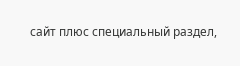сайт плюс специальный раздел,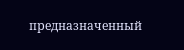предназначенный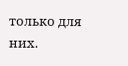только для них.